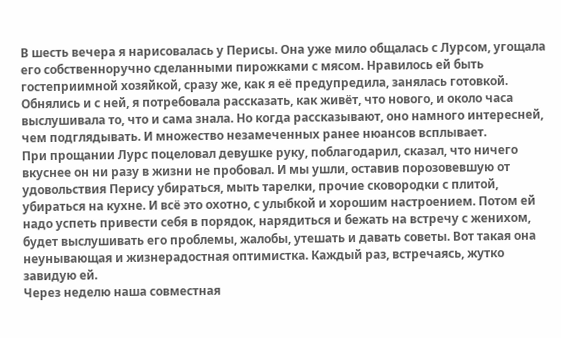В шесть вечера я нарисовалась у Перисы. Она уже мило общалась с Лурсом, угощала его собственноручно сделанными пирожками с мясом. Нравилось ей быть гостеприимной хозяйкой, сразу же, как я её предупредила, занялась готовкой. Обнялись и с ней, я потребовала рассказать, как живёт, что нового, и около часа выслушивала то, что и сама знала. Но когда рассказывают, оно намного интересней, чем подглядывать. И множество незамеченных ранее нюансов всплывает.
При прощании Лурс поцеловал девушке руку, поблагодарил, сказал, что ничего вкуснее он ни разу в жизни не пробовал. И мы ушли, оставив порозовевшую от удовольствия Перису убираться, мыть тарелки, прочие сковородки с плитой, убираться на кухне. И всё это охотно, с улыбкой и хорошим настроением. Потом ей надо успеть привести себя в порядок, нарядиться и бежать на встречу с женихом, будет выслушивать его проблемы, жалобы, утешать и давать советы. Вот такая она неунывающая и жизнерадостная оптимистка. Каждый раз, встречаясь, жутко завидую ей.
Через неделю наша совместная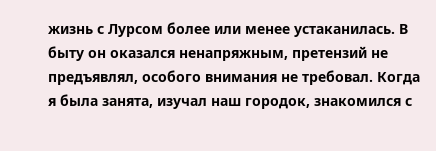жизнь с Лурсом более или менее устаканилась. В быту он оказался ненапряжным, претензий не предъявлял, особого внимания не требовал. Когда я была занята, изучал наш городок, знакомился с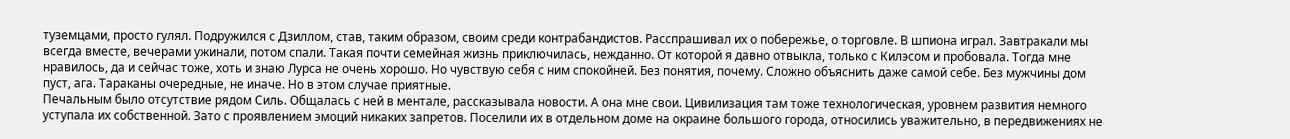туземцами, просто гулял. Подружился с Дзиллом, став, таким образом, своим среди контрабандистов. Расспрашивал их о побережье, о торговле. В шпиона играл. Завтракали мы всегда вместе, вечерами ужинали, потом спали. Такая почти семейная жизнь приключилась, нежданно. От которой я давно отвыкла, только с Килэсом и пробовала. Тогда мне нравилось, да и сейчас тоже, хоть и знаю Лурса не очень хорошо. Но чувствую себя с ним спокойней. Без понятия, почему. Сложно объяснить даже самой себе. Без мужчины дом пуст, ага. Тараканы очередные, не иначе. Но в этом случае приятные.
Печальным было отсутствие рядом Силь. Общалась с ней в ментале, рассказывала новости. А она мне свои. Цивилизация там тоже технологическая, уровнем развития немного уступала их собственной. Зато с проявлением эмоций никаких запретов. Поселили их в отдельном доме на окраине большого города, относились уважительно, в передвижениях не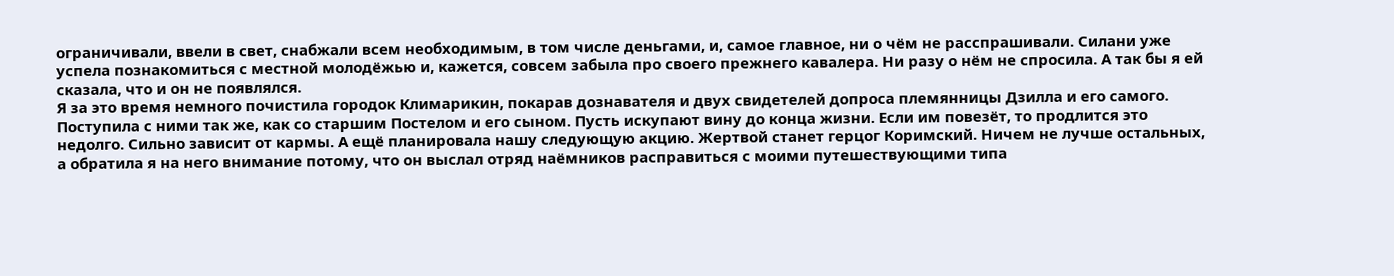ограничивали, ввели в свет, снабжали всем необходимым, в том числе деньгами, и, самое главное, ни о чём не расспрашивали. Силани уже успела познакомиться с местной молодёжью и, кажется, совсем забыла про своего прежнего кавалера. Ни разу о нём не спросила. А так бы я ей сказала, что и он не появлялся.
Я за это время немного почистила городок Климарикин, покарав дознавателя и двух свидетелей допроса племянницы Дзилла и его самого. Поступила с ними так же, как со старшим Постелом и его сыном. Пусть искупают вину до конца жизни. Если им повезёт, то продлится это недолго. Сильно зависит от кармы. А ещё планировала нашу следующую акцию. Жертвой станет герцог Коримский. Ничем не лучше остальных, а обратила я на него внимание потому, что он выслал отряд наёмников расправиться с моими путешествующими типа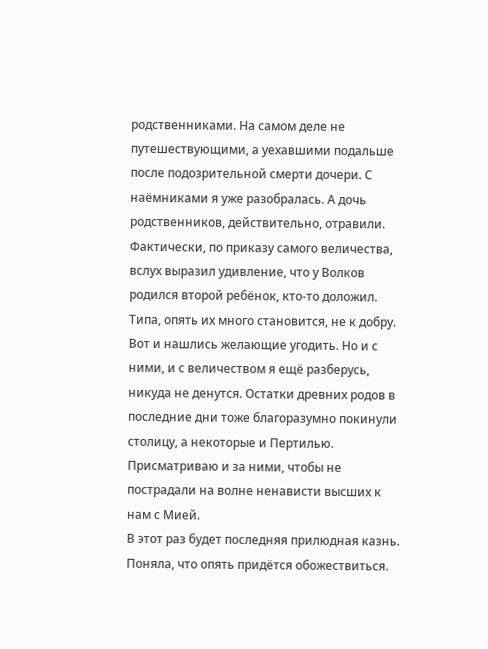родственниками. На самом деле не путешествующими, а уехавшими подальше после подозрительной смерти дочери. С наёмниками я уже разобралась. А дочь родственников, действительно, отравили. Фактически, по приказу самого величества, вслух выразил удивление, что у Волков родился второй ребёнок, кто-то доложил. Типа, опять их много становится, не к добру. Вот и нашлись желающие угодить. Но и с ними, и с величеством я ещё разберусь, никуда не денутся. Остатки древних родов в последние дни тоже благоразумно покинули столицу, а некоторые и Пертилью. Присматриваю и за ними, чтобы не пострадали на волне ненависти высших к нам с Мией.
В этот раз будет последняя прилюдная казнь. Поняла, что опять придётся обожествиться.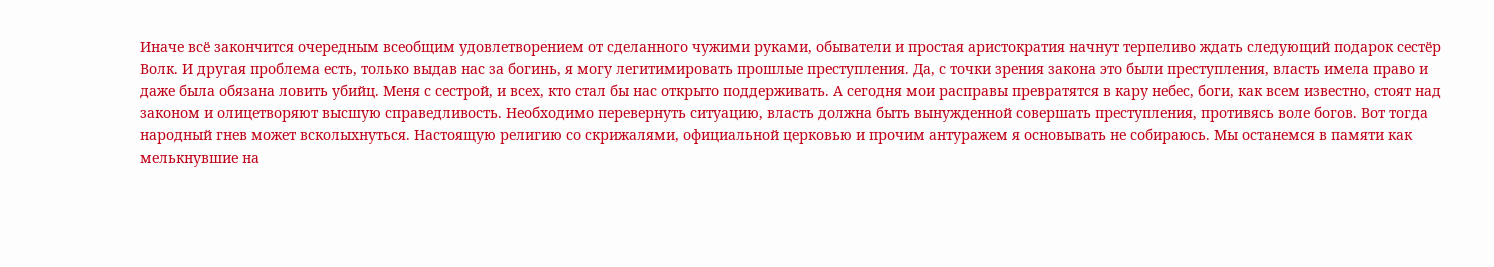Иначе всё закончится очередным всеобщим удовлетворением от сделанного чужими руками, обыватели и простая аристократия начнут терпеливо ждать следующий подарок сестёр Волк. И другая проблема есть, только выдав нас за богинь, я могу легитимировать прошлые преступления. Да, с точки зрения закона это были преступления, власть имела право и даже была обязана ловить убийц. Меня с сестрой, и всех, кто стал бы нас открыто поддерживать. А сегодня мои расправы превратятся в кару небес, боги, как всем известно, стоят над законом и олицетворяют высшую справедливость. Необходимо перевернуть ситуацию, власть должна быть вынужденной совершать преступления, противясь воле богов. Вот тогда народный гнев может всколыхнуться. Настоящую религию со скрижалями, официальной церковью и прочим антуражем я основывать не собираюсь. Мы останемся в памяти как мелькнувшие на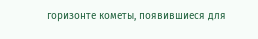горизонте кометы, появившиеся для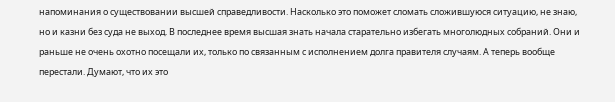напоминания о существовании высшей справедливости. Насколько это поможет сломать сложившуюся ситуацию, не знаю, но и казни без суда не выход. В последнее время высшая знать начала старательно избегать многолюдных собраний. Они и раньше не очень охотно посещали их, только по связанным с исполнением долга правителя случаям. А теперь вообще перестали. Думают, что их это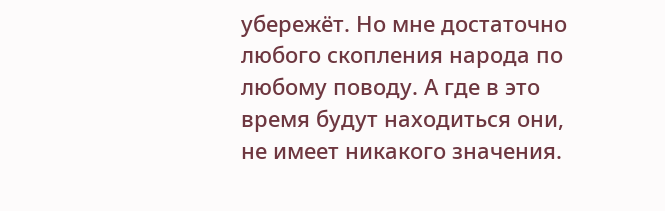убережёт. Но мне достаточно любого скопления народа по любому поводу. А где в это время будут находиться они, не имеет никакого значения.